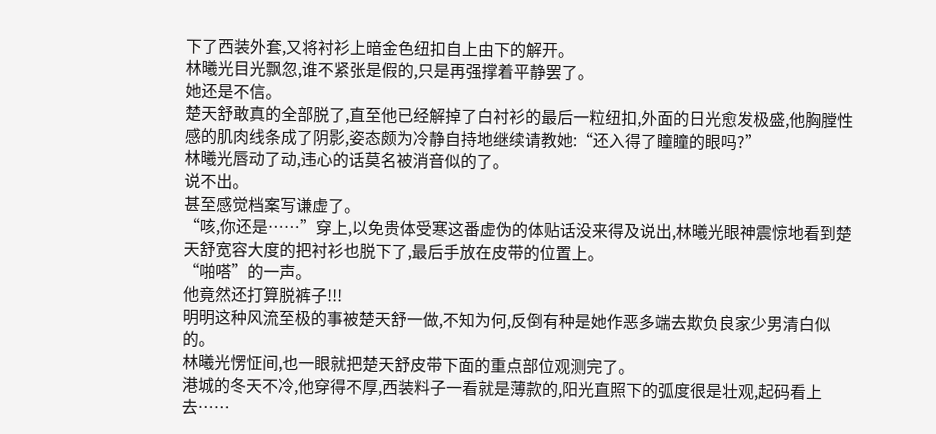下了西装外套,又将衬衫上暗金色纽扣自上由下的解开。
林曦光目光飘忽,谁不紧张是假的,只是再强撑着平静罢了。
她还是不信。
楚天舒敢真的全部脱了,直至他已经解掉了白衬衫的最后一粒纽扣,外面的日光愈发极盛,他胸膛性感的肌肉线条成了阴影,姿态颇为冷静自持地继续请教她:“还入得了瞳瞳的眼吗?”
林曦光唇动了动,违心的话莫名被消音似的了。
说不出。
甚至感觉档案写谦虚了。
“咳,你还是……”穿上,以免贵体受寒这番虚伪的体贴话没来得及说出,林曦光眼神震惊地看到楚天舒宽容大度的把衬衫也脱下了,最后手放在皮带的位置上。
“啪嗒”的一声。
他竟然还打算脱裤子!!!
明明这种风流至极的事被楚天舒一做,不知为何,反倒有种是她作恶多端去欺负良家少男清白似的。
林曦光愣怔间,也一眼就把楚天舒皮带下面的重点部位观测完了。
港城的冬天不冷,他穿得不厚,西装料子一看就是薄款的,阳光直照下的弧度很是壮观,起码看上去……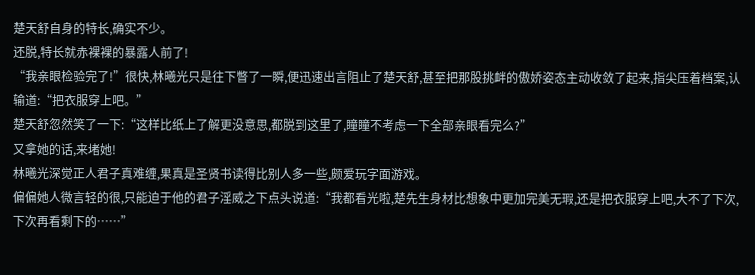楚天舒自身的特长,确实不少。
还脱,特长就赤裸裸的暴露人前了!
“我亲眼检验完了!”很快,林曦光只是往下瞥了一瞬,便迅速出言阻止了楚天舒,甚至把那股挑衅的傲娇姿态主动收敛了起来,指尖压着档案,认输道:“把衣服穿上吧。”
楚天舒忽然笑了一下:“这样比纸上了解更没意思,都脱到这里了,瞳瞳不考虑一下全部亲眼看完么?”
又拿她的话,来堵她!
林曦光深觉正人君子真难缠,果真是圣贤书读得比别人多一些,颇爱玩字面游戏。
偏偏她人微言轻的很,只能迫于他的君子淫威之下点头说道:“我都看光啦,楚先生身材比想象中更加完美无瑕,还是把衣服穿上吧,大不了下次,下次再看剩下的……”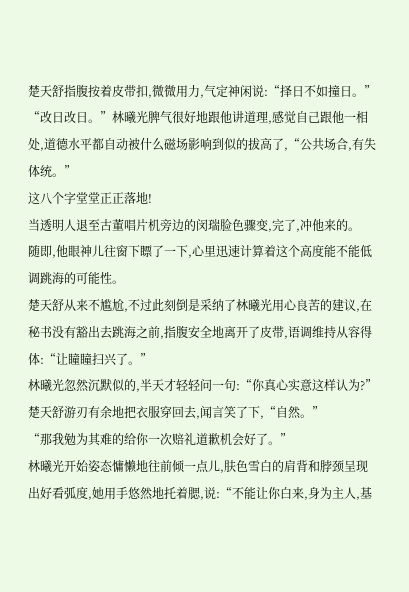楚天舒指腹按着皮带扣,微微用力,气定神闲说:“择日不如撞日。”
“改日改日。”林曦光脾气很好地跟他讲道理,感觉自己跟他一相处,道德水平都自动被什么磁场影响到似的拔高了,“公共场合,有失体统。”
这八个字堂堂正正落地!
当透明人退至古董唱片机旁边的闵瑞脸色骤变,完了,冲他来的。
随即,他眼神儿往窗下瞟了一下,心里迅速计算着这个高度能不能低调跳海的可能性。
楚天舒从来不尴尬,不过此刻倒是采纳了林曦光用心良苦的建议,在秘书没有豁出去跳海之前,指腹安全地离开了皮带,语调维持从容得体:“让瞳瞳扫兴了。”
林曦光忽然沉默似的,半天才轻轻问一句:“你真心实意这样认为?”
楚天舒游刃有余地把衣服穿回去,闻言笑了下,“自然。”
“那我勉为其难的给你一次赔礼道歉机会好了。”
林曦光开始姿态慵懒地往前倾一点儿,肤色雪白的肩背和脖颈呈现出好看弧度,她用手悠然地托着腮,说:“不能让你白来,身为主人,基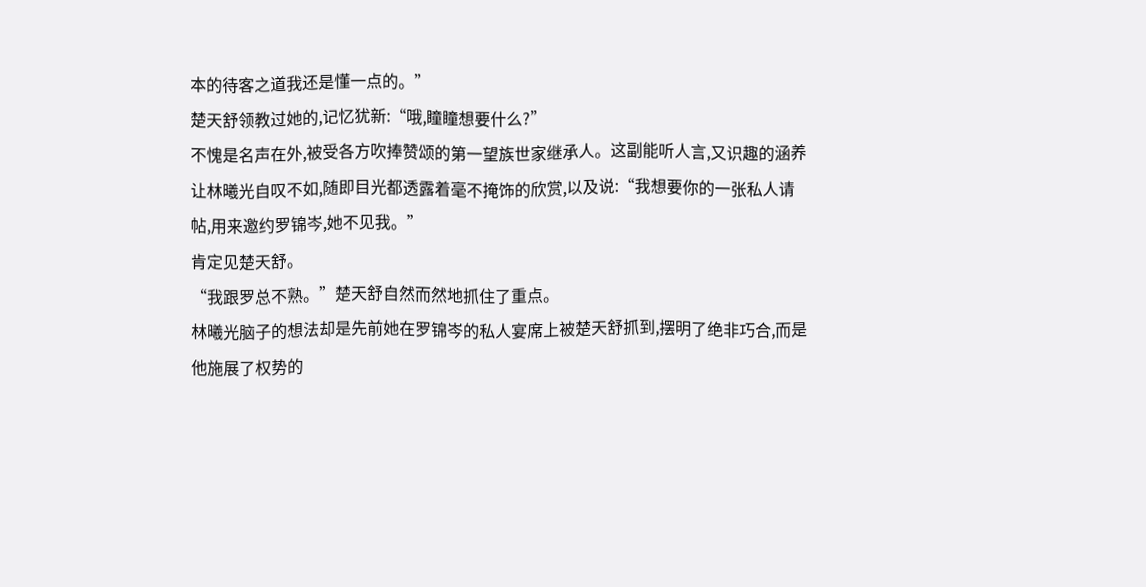本的待客之道我还是懂一点的。”
楚天舒领教过她的,记忆犹新:“哦,瞳瞳想要什么?”
不愧是名声在外,被受各方吹捧赞颂的第一望族世家继承人。这副能听人言,又识趣的涵养让林曦光自叹不如,随即目光都透露着毫不掩饰的欣赏,以及说:“我想要你的一张私人请帖,用来邀约罗锦岑,她不见我。”
肯定见楚天舒。
“我跟罗总不熟。”楚天舒自然而然地抓住了重点。
林曦光脑子的想法却是先前她在罗锦岑的私人宴席上被楚天舒抓到,摆明了绝非巧合,而是他施展了权势的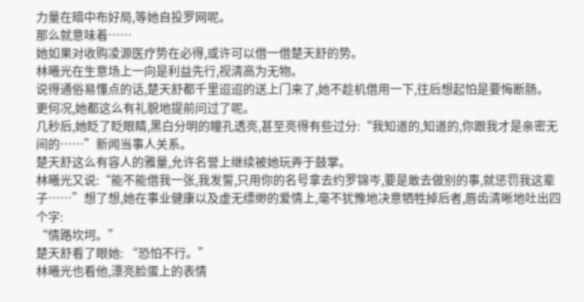力量在暗中布好局,等她自投罗网呢。
那么就意味着……
她如果对收购凌源医疗势在必得,或许可以借一借楚天舒的势。
林曦光在生意场上一向是利益先行,视清高为无物。
说得通俗易懂点的话,楚天舒都千里迢迢的送上门来了,她不趁机借用一下,往后想起怕是要悔断肠。
更何况,她都这么有礼貌地提前问过了呢。
几秒后,她眨了眨眼睛,黑白分明的瞳孔透亮,甚至亮得有些过分:“我知道的,知道的,你跟我才是亲密无间的……”新闻当事人关系。
楚天舒这么有容人的雅量,允许名誉上继续被她玩弄于鼓掌。
林曦光又说:“能不能借我一张,我发誓,只用你的名号拿去约罗锦岑,要是敢去做别的事,就惩罚我这辈子……”想了想,她在事业健康以及虚无缥缈的爱情上,毫不犹豫地决意牺牲掉后者,唇齿清晰地吐出四个字:
“情路坎坷。”
楚天舒看了眼她: “恐怕不行。”
林曦光也看他,漂亮脸蛋上的表情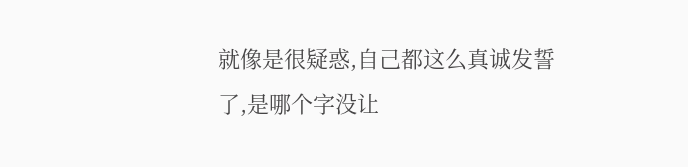就像是很疑惑,自己都这么真诚发誓了,是哪个字没让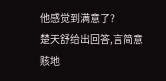他感觉到满意了?
楚天舒给出回答,言简意赅地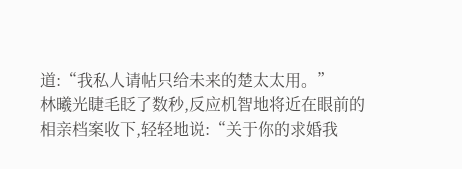道:“我私人请帖只给未来的楚太太用。”
林曦光睫毛眨了数秒,反应机智地将近在眼前的相亲档案收下,轻轻地说:“关于你的求婚我